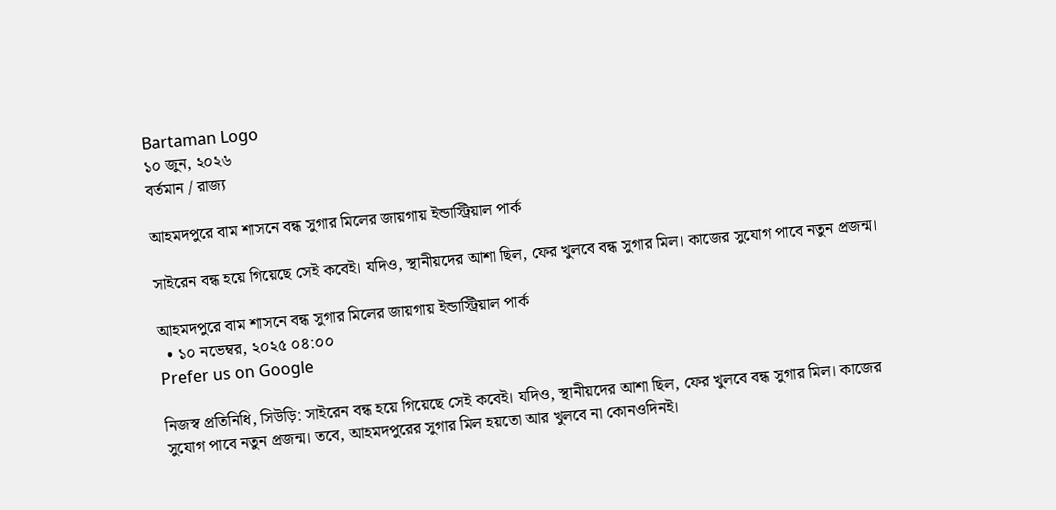Bartaman Logo
১০ জুন, ২০২৬
বর্তমান / রাজ্য

আহমদপুরে বাম শাসনে বন্ধ সুগার মিলের জায়গায় ইন্ডাস্ট্রিয়াল পার্ক

সাইরেন বন্ধ হয়ে গিয়েছে সেই কবেই। যদিও, স্থানীয়দের আশা ছিল, ফের খুলবে বন্ধ সুগার মিল। কাজের সুযোগ পাবে নতুন প্রজন্ম।

আহমদপুরে বাম শাসনে বন্ধ সুগার মিলের জায়গায় ইন্ডাস্ট্রিয়াল পার্ক
  • ১০ নভেম্বর, ২০২৫ ০৪:০০
Prefer us on Google

নিজস্ব প্রতিনিধি, সিউড়ি: সাইরেন বন্ধ হয়ে গিয়েছে সেই কবেই। যদিও, স্থানীয়দের আশা ছিল, ফের খুলবে বন্ধ সুগার মিল। কাজের সুযোগ পাবে নতুন প্রজন্ম। তবে, আহমদপুরের সুগার মিল হয়তো আর খুলবে না কোনওদিনই।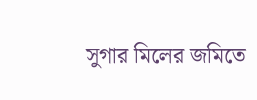সুগার মিলের জমিতে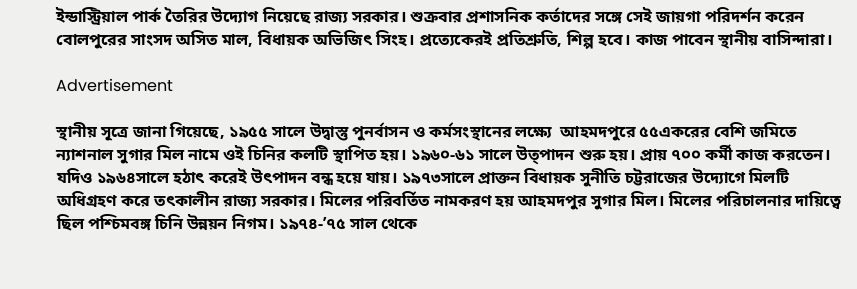ইন্ডাস্ট্রিয়াল পার্ক তৈরির উদ্যোগ নিয়েছে রাজ্য সরকার। শুক্রবার প্রশাসনিক কর্তাদের সঙ্গে সেই জায়গা পরিদর্শন করেন বোলপুরের সাংসদ অসিত মাল, বিধায়ক অভিজিৎ সিংহ। প্রত্যেকেরই প্রতিশ্রুতি, শিল্প হবে। কাজ পাবেন স্থানীয় বাসিন্দারা।

Advertisement

স্থানীয় সূত্রে জানা গিয়েছে, ১৯৫৫ সালে উদ্বাস্তু পুনর্বাসন ও কর্মসংস্থানের লক্ষ্যে  আহমদপুরে ৫৫একরের বেশি জমিতে ন্যাশনাল সুগার মিল নামে ওই চিনির কলটি স্থাপিত হয়। ১৯৬০-৬১ সালে উত্পাদন শুরু হয়। প্রায় ৭০০ কর্মী কাজ করতেন। যদিও ১৯৬৪সালে হঠাৎ করেই উৎপাদন বন্ধ হয়ে যায়। ১৯৭৩সালে প্রাক্তন বিধায়ক সুনীতি চট্টরাজের উদ্যোগে মিলটি অধিগ্রহণ করে তৎকালীন রাজ্য সরকার। মিলের পরিবর্তিত নামকরণ হয় আহমদপুর সুগার মিল। মিলের পরিচালনার দায়িত্বে ছিল পশ্চিমবঙ্গ চিনি উন্নয়ন নিগম। ১৯৭৪-’৭৫ সাল থেকে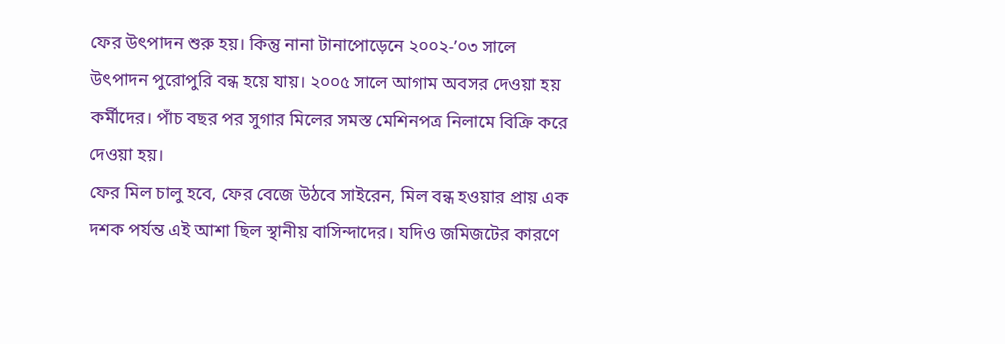ফের উৎপাদন শুরু হয়। কিন্তু নানা টানাপোড়েনে ২০০২-’০৩ সালে উৎপাদন পুরোপুরি বন্ধ হয়ে যায়। ২০০৫ সালে আগাম অবসর দেওয়া হয় কর্মীদের। পাঁচ বছর পর সুগার মিলের সমস্ত মেশিনপত্র নিলামে বিক্রি করে দেওয়া হয়।
ফের মিল চালু হবে, ফের বেজে উঠবে সাইরেন, মিল বন্ধ হওয়ার প্রায় এক দশক পর্যন্ত এই আশা ছিল স্থানীয় বাসিন্দাদের। যদিও জমিজটের কারণে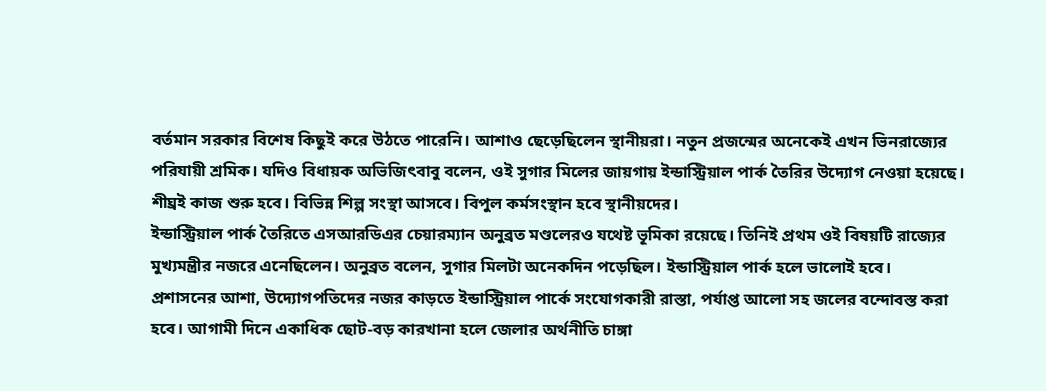বর্তমান সরকার বিশেষ কিছুই করে উঠতে পারেনি। আশাও ছেড়েছিলেন স্থানীয়রা। নতুন প্রজন্মের অনেকেই এখন ভিনরাজ্যের পরিযায়ী শ্রমিক। যদিও বিধায়ক অভিজিৎবাবু বলেন, ওই সুগার মিলের জায়গায় ইন্ডাস্ট্রিয়াল পার্ক তৈরির উদ্যোগ নেওয়া হয়েছে। শীঘ্রই কাজ শুরু হবে। বিভিন্ন শিল্প সংস্থা আসবে। বিপুল কর্মসংস্থান হবে স্থানীয়দের।
ইন্ডাস্ট্রিয়াল পার্ক তৈরিতে এসআরডিএর চেয়ারম্যান অনুব্রত মণ্ডলেরও যথেষ্ট ভূমিকা রয়েছে। তিনিই প্রথম ওই বিষয়টি রাজ্যের মুখ্যমন্ত্রীর নজরে এনেছিলেন। অনুব্রত বলেন, সুগার মিলটা অনেকদিন পড়েছিল। ইন্ডাস্ট্রিয়াল পার্ক হলে ভালোই হবে।
প্রশাসনের আশা, উদ্যোগপতিদের নজর কাড়তে ইন্ডাস্ট্রিয়াল পার্কে সংযোগকারী রাস্তা, পর্যাপ্ত আলো সহ জলের বন্দোবস্ত করা হবে। আগামী দিনে একাধিক ছোট-বড় কারখানা হলে জেলার অর্থনীতি চাঙ্গা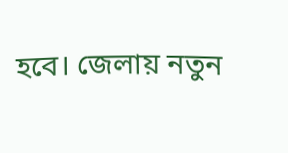হবে। জেলায় নতুন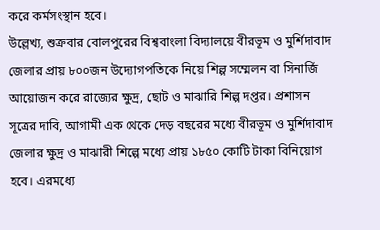করে কর্মসংস্থান হবে।
উল্লেখ্য, শুক্রবার বোলপুরের বিশ্ববাংলা বিদ্যালয়ে বীরভূম ও মুর্শিদাবাদ জেলার প্রায় ৮০০জন উদ্যোগপতিকে নিয়ে শিল্প সম্মেলন বা সিনার্জি আয়োজন করে রাজ্যের ক্ষুদ্র, ছোট ও মাঝারি শিল্প দপ্তর। প্রশাসন সূত্রের দাবি, আগামী এক থেকে দেড় বছরের মধ্যে বীরভূম ও মুর্শিদাবাদ জেলার ক্ষুদ্র ও মাঝারী শিল্পে মধ্যে প্রায় ১৮৫০ কোটি টাকা বিনিয়োগ হবে। এরমধ্যে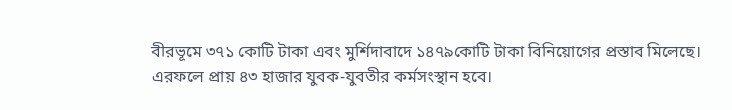বীরভূমে ৩৭১ কোটি টাকা এবং মুর্শিদাবাদে ১৪৭৯কোটি টাকা বিনিয়োগের প্রস্তাব মিলেছে। এরফলে প্রায় ৪৩ হাজার যুবক-যুবতীর কর্মসংস্থান হবে।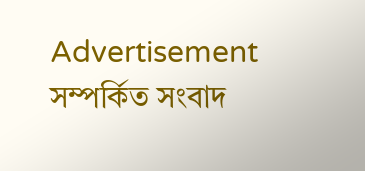Advertisement
সম্পর্কিত সংবাদ